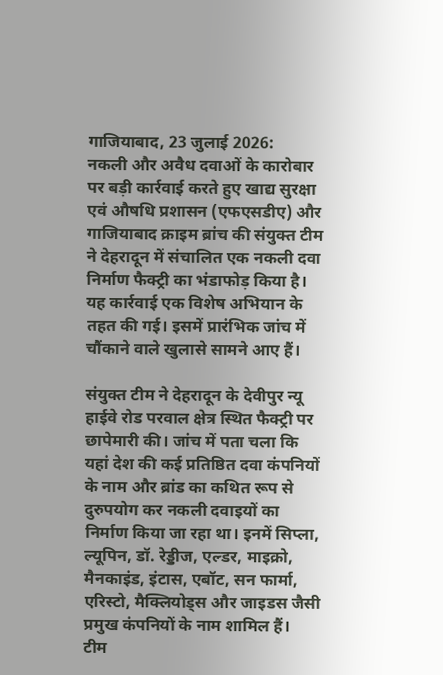गाजियाबाद, 23 जुलाई 2026:
नकली और अवैध दवाओं के कारोबार पर बड़ी कार्रवाई करते हुए खाद्य सुरक्षा एवं औषधि प्रशासन (एफएसडीए) और गाजियाबाद क्राइम ब्रांच की संयुक्त टीम ने देहरादून में संचालित एक नकली दवा निर्माण फैक्ट्री का भंडाफोड़ किया है। यह कार्रवाई एक विशेष अभियान के तहत की गई। इसमें प्रारंभिक जांच में चौंकाने वाले खुलासे सामने आए हैं।

संयुक्त टीम ने देहरादून के देवीपुर न्यू हाईवे रोड परवाल क्षेत्र स्थित फैक्ट्री पर छापेमारी की। जांच में पता चला कि यहां देश की कई प्रतिष्ठित दवा कंपनियों के नाम और ब्रांड का कथित रूप से दुरुपयोग कर नकली दवाइयों का निर्माण किया जा रहा था। इनमें सिप्ला, ल्यूपिन, डॉ. रेड्डीज, एल्डर, माइक्रो, मैनकाइंड, इंटास, एबॉट, सन फार्मा, एरिस्टो, मैक्लियोड्स और जाइडस जैसी प्रमुख कंपनियों के नाम शामिल हैं।
टीम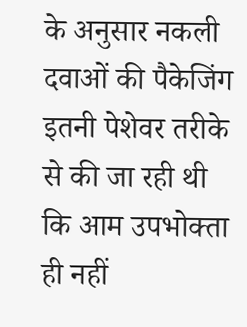के अनुसार नकली दवाओं की पैकेजिंग इतनी पेशेवर तरीके से की जा रही थी कि आम उपभोक्ता ही नहीं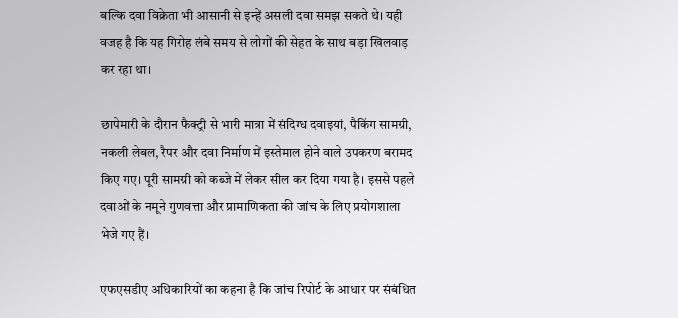बल्कि दवा विक्रेता भी आसानी से इन्हें असली दवा समझ सकते थे। यही वजह है कि यह गिरोह लंबे समय से लोगों की सेहत के साथ बड़ा खिलवाड़ कर रहा था।

छापेमारी के दौरान फैक्ट्री से भारी मात्रा में संदिग्ध दवाइयां, पैकिंग सामग्री, नकली लेबल, रैपर और दवा निर्माण में इस्तेमाल होने वाले उपकरण बरामद किए गए। पूरी सामग्री को कब्जे में लेकर सील कर दिया गया है। इससे पहले दवाओं के नमूने गुणवत्ता और प्रामाणिकता की जांच के लिए प्रयोगशाला भेजे गए हैं।

एफएसडीए अधिकारियों का कहना है कि जांच रिपोर्ट के आधार पर संबंधित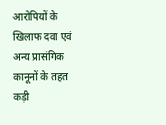आरोपियों के खिलाफ दवा एवं अन्य प्रासंगिक कानूनों के तहत कड़ी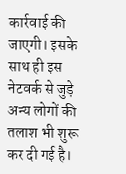कार्रवाई की जाएगी। इसके साथ ही इस नेटवर्क से जुड़े अन्य लोगों की तलाश भी शुरू कर दी गई है।